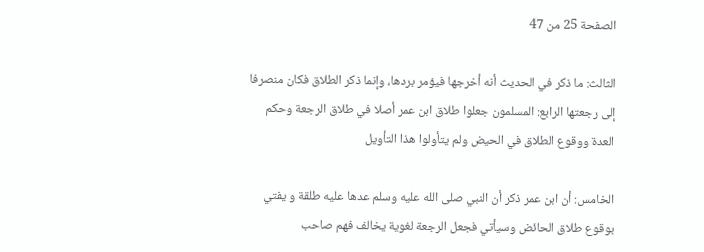الصفحة 25 من 47

الثالث: ما ذكر في الحديث أنه أخرجها فيؤمر بردها، وإنما ذكر الطلاق فكان منصرفا إلى رجعتها الرابع: المسلمون جعلوا طلاق ابن عمر أصلا في طلاق الرجعة وحكم العدة ووقوع الطلاق في الحيض ولم يتأولوا هذا التأويل

الخامس: أن ابن عمر ذكر أن النبي صلى الله عليه وسلم عدها عليه طلقة و يفتي بوقوع طلاق الحائض وسيأتي فجعل الرجعة لغوية يخالف فهم صاحب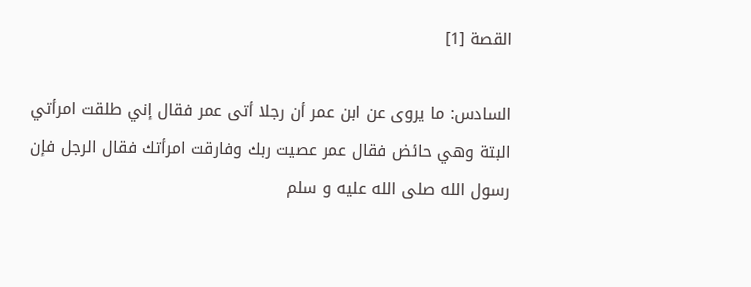القصة [1]

السادس: ما يروى عن ابن عمر أن رجلا أتى عمر فقال إني طلقت امرأتي البتة وهي حائض فقال عمر عصيت ربك وفارقت امرأتك فقال الرجل فإن رسول الله صلى الله عليه و سلم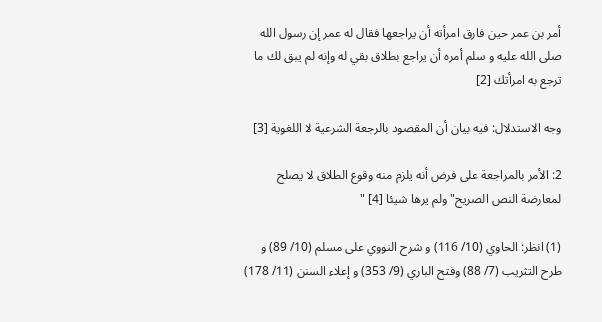أمر بن عمر حين فارق امرأته أن يراجعها فقال له عمر إن رسول الله صلى الله عليه و سلم أمره أن يراجع بطلاق بقي له وإنه لم يبق لك ما ترجع به امرأتك [2]

وجه الاستدلال: فيه بيان أن المقصود بالرجعة الشرعية لا اللغوية [3]

2: الأمر بالمراجعة على فرض أنه يلزم منه وقوع الطلاق لا يصلح لمعارضة النص الصريح"ولم يرها شيئا [4] "

(1) انظر: الحاوي (10/ 116) و شرح النووي على مسلم (10/ 89) و طرح التثريب (7/ 88) وفتح الباري (9/ 353) و إعلاء السنن (11/ 178)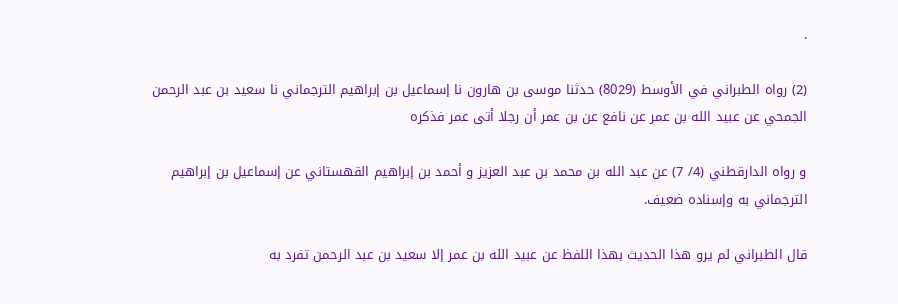.

(2) رواه الطبراني في الأوسط (8029) حدثنا موسى بن هارون نا إسماعيل بن إبراهيم الترجماني نا سعيد بن عبد الرحمن الجمحي عن عبيد الله بن عمر عن نافع عن بن عمر أن رجلا أتى عمر فذكره

و رواه الدارقطني (4/ 7) عن عبد الله بن محمد بن عبد العزيز و أحمد بن إبراهيم القهستاني عن إسماعيل بن إبراهيم الترجماني به وإسناده ضعيف.

قال الطبراني لم يرو هذا الحديث بهذا اللفظ عن عبيد الله بن عمر إلا سعيد بن عبد الرحمن تفرد به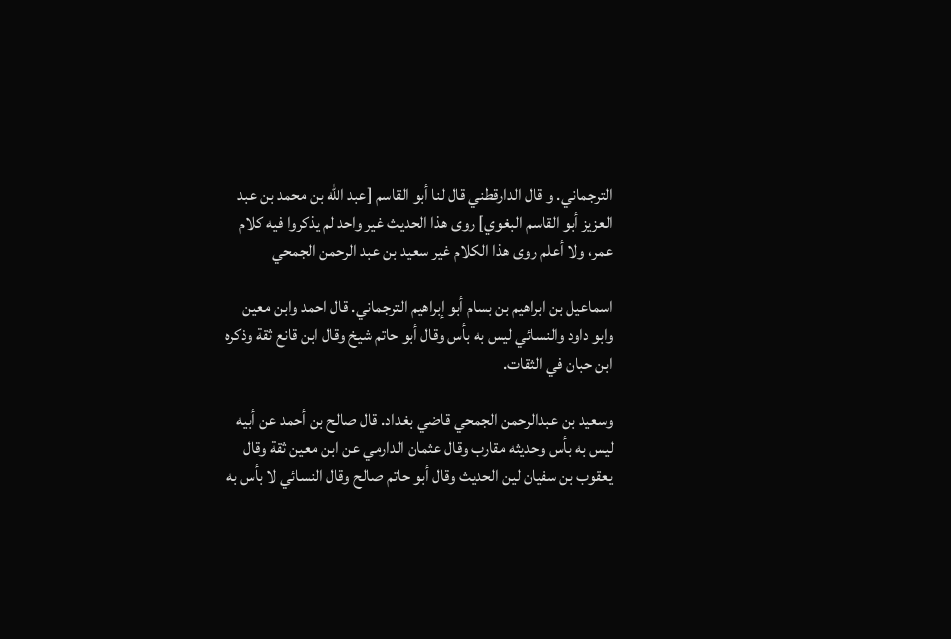الترجماني. و قال الدارقطني قال لنا أبو القاسم [عبد الله بن محمد بن عبد العزيز أبو القاسم البغوي] روى هذا الحديث غير واحد لم يذكروا فيه كلام عمر، ولا أعلم روى هذا الكلام غير سعيد بن عبد الرحمن الجمحي

اسماعيل بن ابراهيم بن بسام أبو إبراهيم الترجماني. قال احمد وابن معين وابو داود والنسائي ليس به بأس وقال أبو حاتم شيخ وقال ابن قانع ثقة وذكره ابن حبان في الثقات.

وسعيد بن عبدالرحمن الجمحي قاضي بغداد. قال صالح بن أحمد عن أبيه ليس به بأس وحديثه مقارب وقال عثمان الدارمي عن ابن معين ثقة وقال يعقوب بن سفيان لين الحديث وقال أبو حاتم صالح وقال النسائي لا بأس به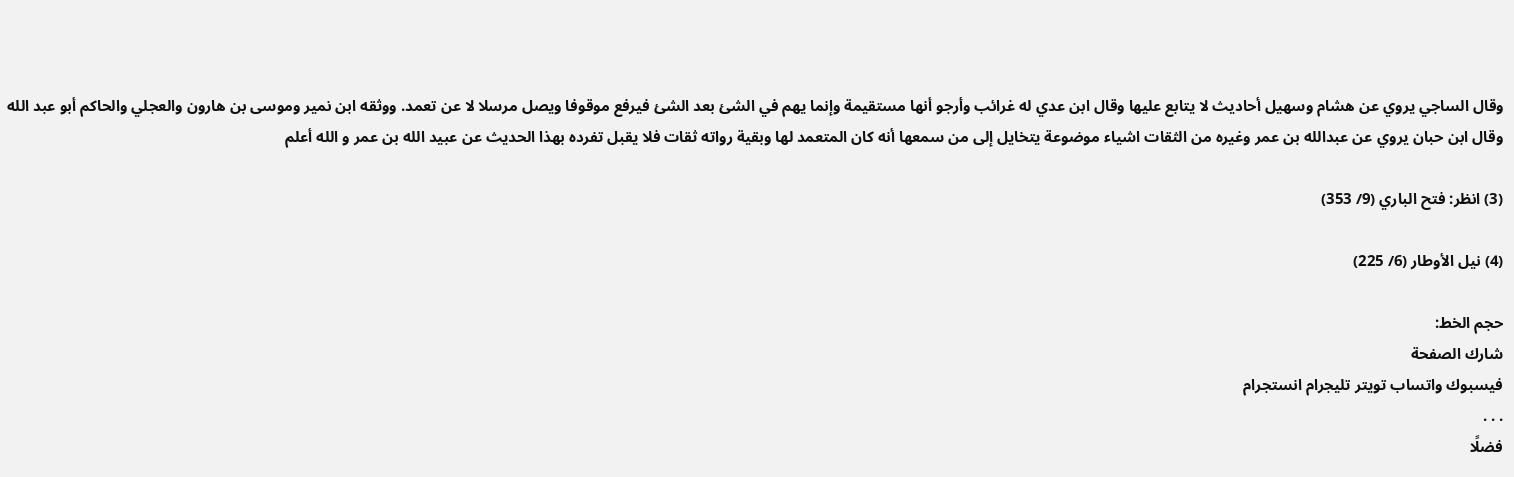وقال الساجي يروي عن هشام وسهيل أحاديث لا يتابع عليها وقال ابن عدي له غرائب وأرجو أنها مستقيمة وإنما يهم في الشئ بعد الشئ فيرفع موقوفا ويصل مرسلا لا عن تعمد. ووثقه ابن نمير وموسى بن هارون والعجلي والحاكم أبو عبد الله وقال ابن حبان يروي عن عبدالله بن عمر وغيره من الثقات اشياء موضوعة يتخايل إلى من سمعها أنه كان المتعمد لها وبقية رواته ثقات فلا يقبل تفرده بهذا الحديث عن عبيد الله بن عمر و الله أعلم

(3) انظر: فتح الباري (9/ 353)

(4) نيل الأوطار (6/ 225)

حجم الخط:
شارك الصفحة
فيسبوك واتساب تويتر تليجرام انستجرام
. . .
فضلًا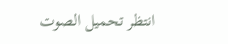انتظر تحميل الصوت